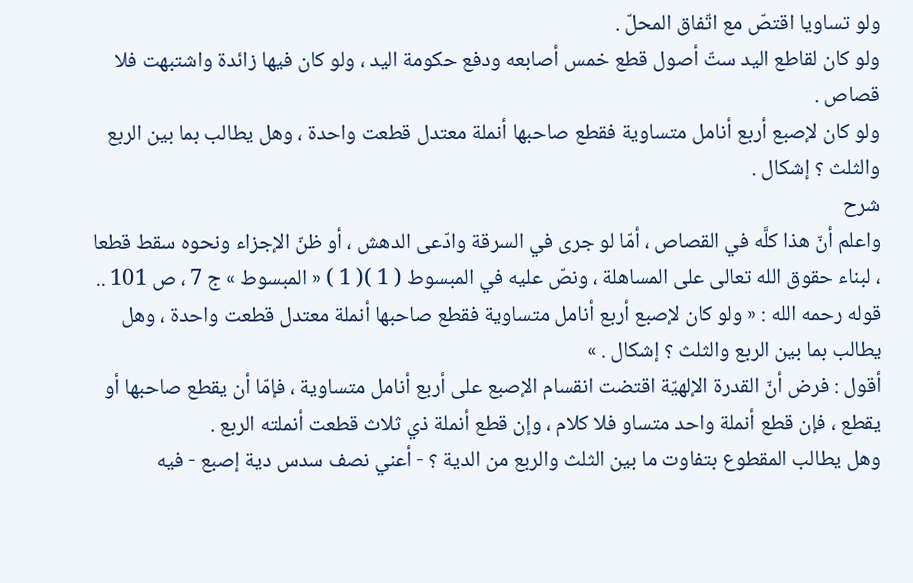ولو تساويا اقتصّ مع اتّفاق المحلّ .
ولو كان لقاطع اليد ستّ أصول قطع خمس أصابعه ودفع حكومة اليد ، ولو كان فيها زائدة واشتبهت فلا قصاص .
ولو كان لإصبع أربع أنامل متساوية فقطع صاحبها أنملة معتدل قطعت واحدة ، وهل يطالب بما بين الربع والثلث ؟ إشكال .
شرح
واعلم أنّ هذا كلَّه في القصاص ، أمّا لو جرى في السرقة وادّعى الدهش ، أو ظنّ الإجزاء ونحوه سقط قطعا ، لبناء حقوق الله تعالى على المساهلة ، ونصّ عليه في المبسوط ( 1 )( 1 ) « المبسوط » ج 7 ، ص 101 ..
قوله رحمه الله : « ولو كان لإصبع أربع أنامل متساوية فقطع صاحبها أنملة معتدل قطعت واحدة ، وهل يطالب بما بين الربع والثلث ؟ إشكال . »
أقول : فرض أنّ القدرة الإلهيّة اقتضت انقسام الإصبع على أربع أنامل متساوية ، فإمّا أن يقطع صاحبها أو يقطع ، فإن قطع أنملة واحد متساو فلا كلام ، وإن قطع أنملة ذي ثلاث قطعت أنملته الربع .
وهل يطالب المقطوع بتفاوت ما بين الثلث والربع من الدية ؟ - أعني نصف سدس دية إصبع - فيه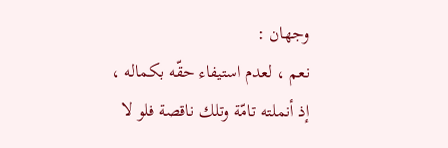وجهان :
نعم ، لعدم استيفاء حقّه بكماله ، إذ أنملته تامّة وتلك ناقصة فلو لا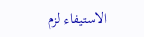الاستيفاء لزم